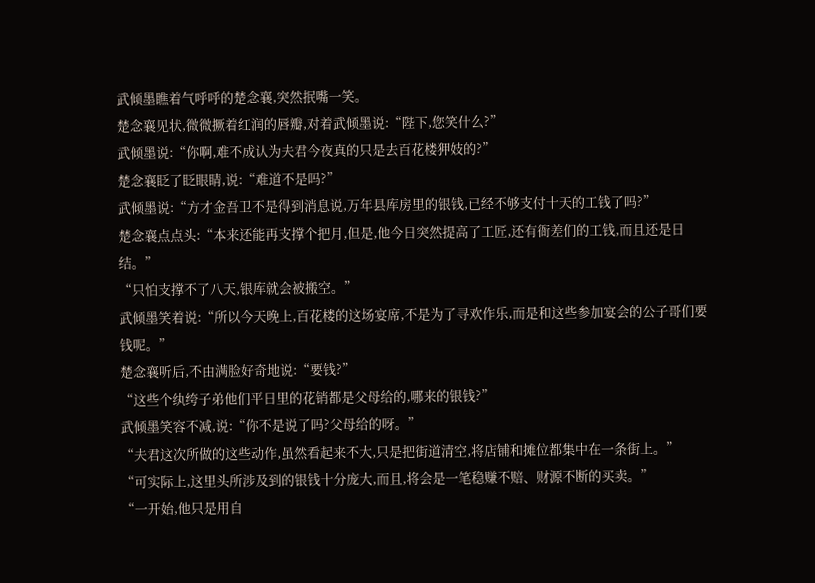武倾墨瞧着气呼呼的楚念襄,突然抿嘴一笑。
楚念襄见状,微微撅着红润的唇瓣,对着武倾墨说:“陛下,您笑什么?”
武倾墨说:“你啊,难不成认为夫君今夜真的只是去百花楼狎妓的?”
楚念襄眨了眨眼睛,说:“难道不是吗?”
武倾墨说:“方才金吾卫不是得到消息说,万年县库房里的银钱,已经不够支付十天的工钱了吗?”
楚念襄点点头:“本来还能再支撑个把月,但是,他今日突然提高了工匠,还有衙差们的工钱,而且还是日结。”
“只怕支撑不了八天,银库就会被搬空。”
武倾墨笑着说:“所以今天晚上,百花楼的这场宴席,不是为了寻欢作乐,而是和这些参加宴会的公子哥们要钱呢。”
楚念襄听后,不由满脸好奇地说:“要钱?”
“这些个纨绔子弟他们平日里的花销都是父母给的,哪来的银钱?”
武倾墨笑容不减,说:“你不是说了吗?父母给的呀。”
“夫君这次所做的这些动作,虽然看起来不大,只是把街道清空,将店铺和摊位都集中在一条街上。”
“可实际上,这里头所涉及到的银钱十分庞大,而且,将会是一笔稳赚不赔、财源不断的买卖。”
“一开始,他只是用自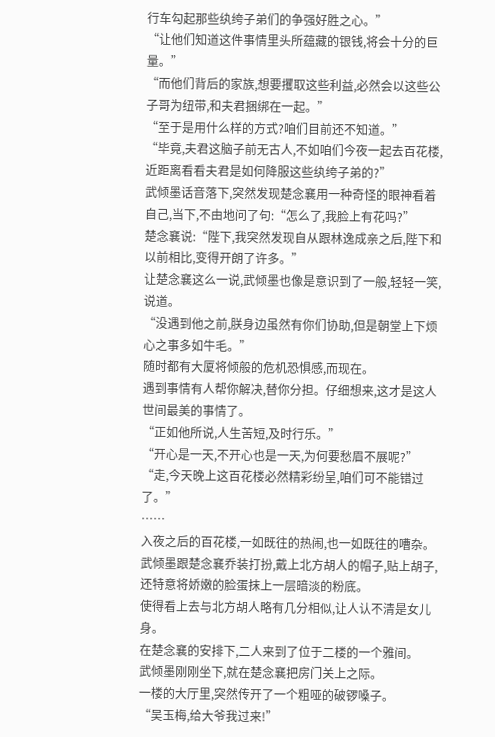行车勾起那些纨绔子弟们的争强好胜之心。”
“让他们知道这件事情里头所蕴藏的银钱,将会十分的巨量。”
“而他们背后的家族,想要攫取这些利益,必然会以这些公子哥为纽带,和夫君捆绑在一起。”
“至于是用什么样的方式?咱们目前还不知道。”
“毕竟,夫君这脑子前无古人,不如咱们今夜一起去百花楼,近距离看看夫君是如何降服这些纨绔子弟的?”
武倾墨话音落下,突然发现楚念襄用一种奇怪的眼神看着自己,当下,不由地问了句:“怎么了,我脸上有花吗?”
楚念襄说:“陛下,我突然发现自从跟林逸成亲之后,陛下和以前相比,变得开朗了许多。”
让楚念襄这么一说,武倾墨也像是意识到了一般,轻轻一笑,说道。
“没遇到他之前,朕身边虽然有你们协助,但是朝堂上下烦心之事多如牛毛。”
随时都有大厦将倾般的危机恐惧感,而现在。
遇到事情有人帮你解决,替你分担。仔细想来,这才是这人世间最美的事情了。
“正如他所说,人生苦短,及时行乐。”
“开心是一天,不开心也是一天,为何要愁眉不展呢?”
“走,今天晚上这百花楼必然精彩纷呈,咱们可不能错过了。”
……
入夜之后的百花楼,一如既往的热闹,也一如既往的嘈杂。
武倾墨跟楚念襄乔装打扮,戴上北方胡人的帽子,贴上胡子,还特意将娇嫩的脸蛋抹上一层暗淡的粉底。
使得看上去与北方胡人略有几分相似,让人认不清是女儿身。
在楚念襄的安排下,二人来到了位于二楼的一个雅间。
武倾墨刚刚坐下,就在楚念襄把房门关上之际。
一楼的大厅里,突然传开了一个粗哑的破锣嗓子。
“吴玉梅,给大爷我过来!”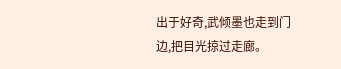出于好奇,武倾墨也走到门边,把目光掠过走廊。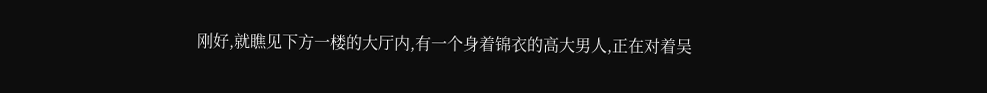刚好,就瞧见下方一楼的大厅内,有一个身着锦衣的高大男人,正在对着吴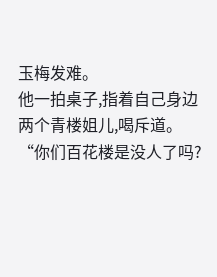玉梅发难。
他一拍桌子,指着自己身边两个青楼姐儿,喝斥道。
“你们百花楼是没人了吗?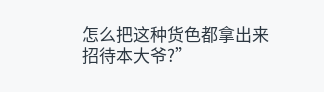怎么把这种货色都拿出来招待本大爷?”